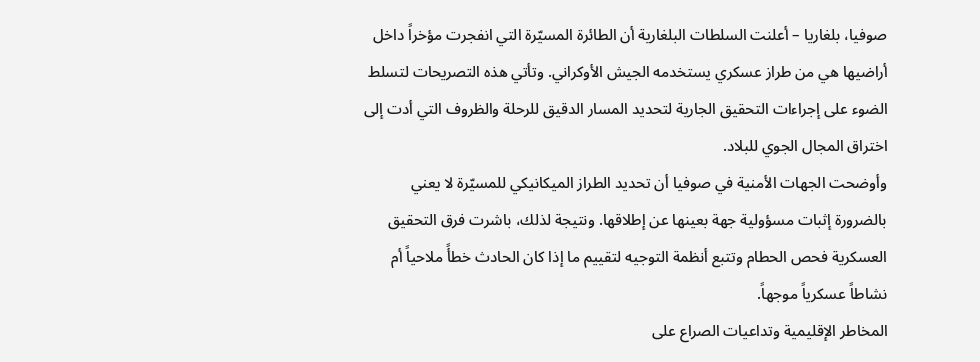صوفيا، بلغاريا – أعلنت السلطات البلغارية أن الطائرة المسيّرة التي انفجرت مؤخراً داخل أراضيها هي من طراز عسكري يستخدمه الجيش الأوكراني. وتأتي هذه التصريحات لتسلط الضوء على إجراءات التحقيق الجارية لتحديد المسار الدقيق للرحلة والظروف التي أدت إلى اختراق المجال الجوي للبلاد.
وأوضحت الجهات الأمنية في صوفيا أن تحديد الطراز الميكانيكي للمسيّرة لا يعني بالضرورة إثبات مسؤولية جهة بعينها عن إطلاقها. ونتيجة لذلك، باشرت فرق التحقيق العسكرية فحص الحطام وتتبع أنظمة التوجيه لتقييم ما إذا كان الحادث خطأً ملاحياً أم نشاطاً عسكرياً موجهاً.
المخاطر الإقليمية وتداعيات الصراع على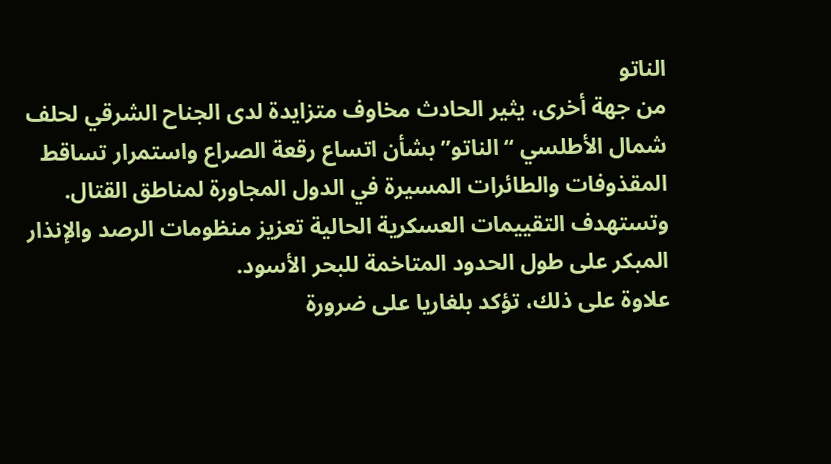الناتو
من جهة أخرى، يثير الحادث مخاوف متزايدة لدى الجناح الشرقي لحلف شمال الأطلسي “الناتو” بشأن اتساع رقعة الصراع واستمرار تساقط المقذوفات والطائرات المسيرة في الدول المجاورة لمناطق القتال. وتستهدف التقييمات العسكرية الحالية تعزيز منظومات الرصد والإنذار المبكر على طول الحدود المتاخمة للبحر الأسود.
علاوة على ذلك، تؤكد بلغاريا على ضرورة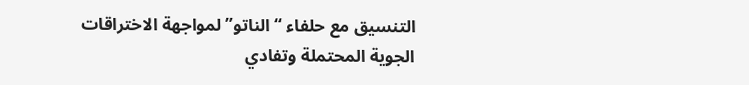التنسيق مع حلفاء “الناتو” لمواجهة الاختراقات الجوية المحتملة وتفادي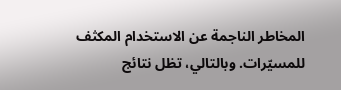المخاطر الناجمة عن الاستخدام المكثف للمسيّرات. وبالتالي، تظل نتائج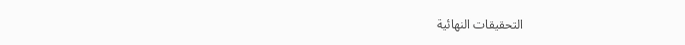التحقيقات النهائية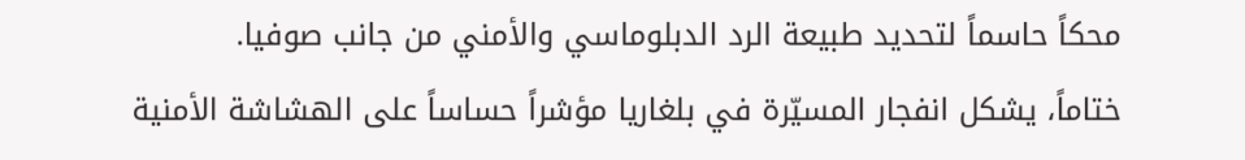محكاً حاسماً لتحديد طبيعة الرد الدبلوماسي والأمني من جانب صوفيا.
ختاماً، يشكل انفجار المسيّرة في بلغاريا مؤشراً حساساً على الهشاشة الأمنية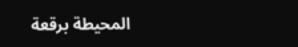المحيطة برقعة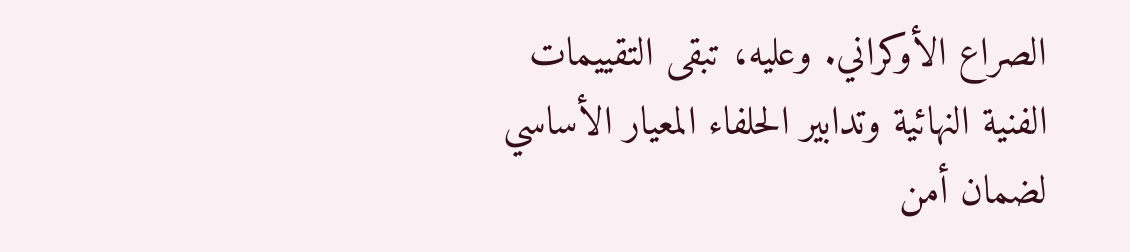الصراع الأوكراني. وعليه، تبقى التقييمات الفنية النهائية وتدابير الحلفاء المعيار الأساسي لضمان أمن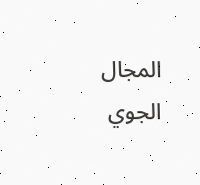المجال الجوي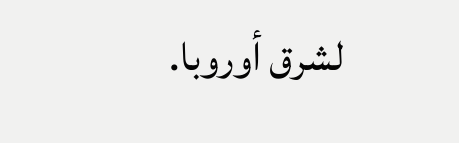لشرق أوروبا.